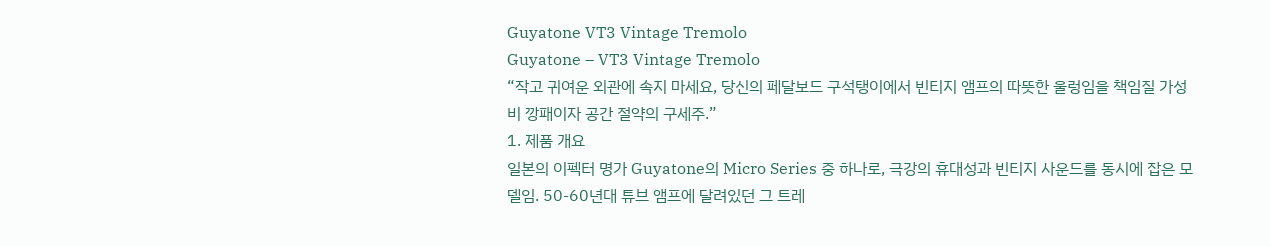Guyatone VT3 Vintage Tremolo
Guyatone – VT3 Vintage Tremolo
“작고 귀여운 외관에 속지 마세요, 당신의 페달보드 구석탱이에서 빈티지 앰프의 따뜻한 울렁임을 책임질 가성비 깡패이자 공간 절약의 구세주.”
1. 제품 개요
일본의 이펙터 명가 Guyatone의 Micro Series 중 하나로, 극강의 휴대성과 빈티지 사운드를 동시에 잡은 모델임. 50-60년대 튜브 앰프에 달려있던 그 트레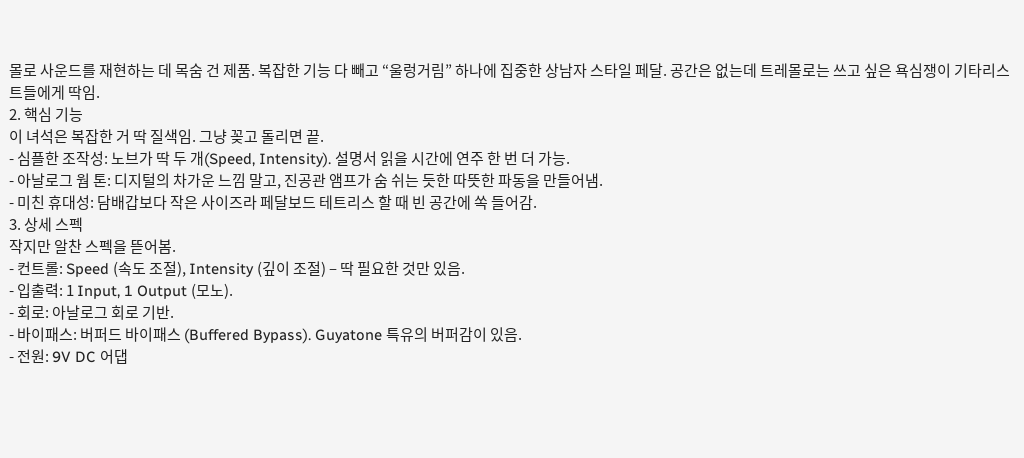몰로 사운드를 재현하는 데 목숨 건 제품. 복잡한 기능 다 빼고 “울렁거림” 하나에 집중한 상남자 스타일 페달. 공간은 없는데 트레몰로는 쓰고 싶은 욕심쟁이 기타리스트들에게 딱임.
2. 핵심 기능
이 녀석은 복잡한 거 딱 질색임. 그냥 꽂고 돌리면 끝.
- 심플한 조작성: 노브가 딱 두 개(Speed, Intensity). 설명서 읽을 시간에 연주 한 번 더 가능.
- 아날로그 웜 톤: 디지털의 차가운 느낌 말고, 진공관 앰프가 숨 쉬는 듯한 따뜻한 파동을 만들어냄.
- 미친 휴대성: 담배갑보다 작은 사이즈라 페달보드 테트리스 할 때 빈 공간에 쏙 들어감.
3. 상세 스펙
작지만 알찬 스펙을 뜯어봄.
- 컨트롤: Speed (속도 조절), Intensity (깊이 조절) – 딱 필요한 것만 있음.
- 입출력: 1 Input, 1 Output (모노).
- 회로: 아날로그 회로 기반.
- 바이패스: 버퍼드 바이패스 (Buffered Bypass). Guyatone 특유의 버퍼감이 있음.
- 전원: 9V DC 어댑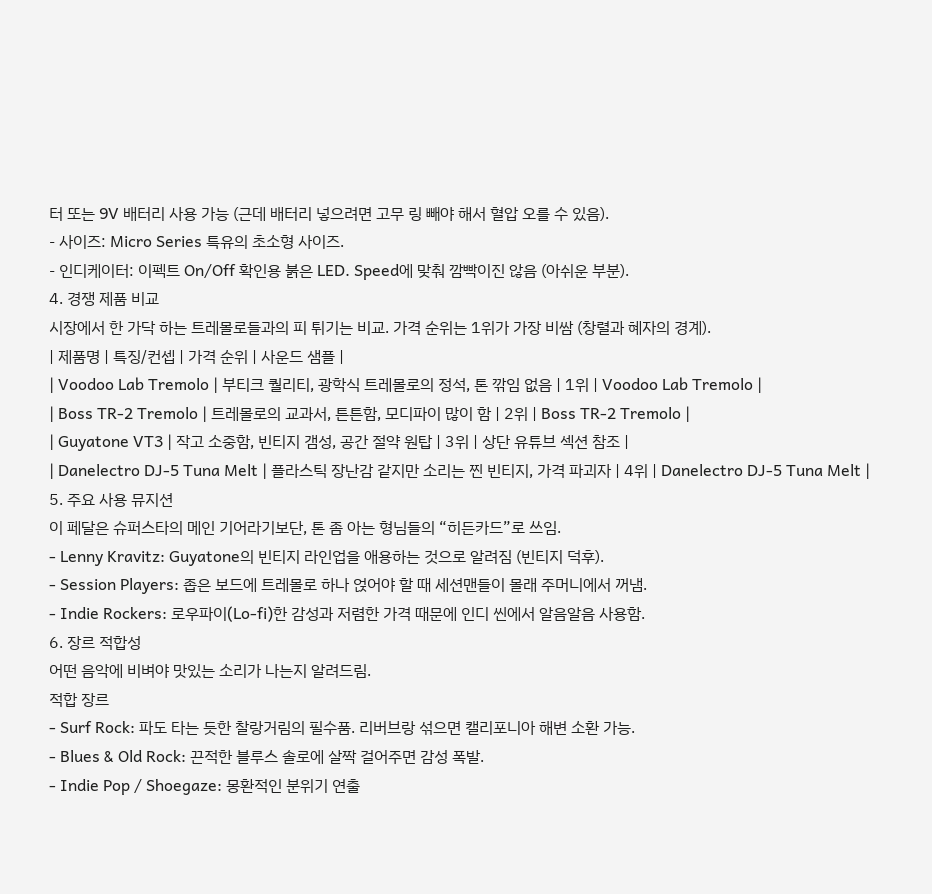터 또는 9V 배터리 사용 가능 (근데 배터리 넣으려면 고무 링 빼야 해서 혈압 오를 수 있음).
- 사이즈: Micro Series 특유의 초소형 사이즈.
- 인디케이터: 이펙트 On/Off 확인용 붉은 LED. Speed에 맞춰 깜빡이진 않음 (아쉬운 부분).
4. 경쟁 제품 비교
시장에서 한 가닥 하는 트레몰로들과의 피 튀기는 비교. 가격 순위는 1위가 가장 비쌈 (창렬과 혜자의 경계).
| 제품명 | 특징/컨셉 | 가격 순위 | 사운드 샘플 |
| Voodoo Lab Tremolo | 부티크 퀄리티, 광학식 트레몰로의 정석, 톤 깎임 없음 | 1위 | Voodoo Lab Tremolo |
| Boss TR-2 Tremolo | 트레몰로의 교과서, 튼튼함, 모디파이 많이 함 | 2위 | Boss TR-2 Tremolo |
| Guyatone VT3 | 작고 소중함, 빈티지 갬성, 공간 절약 원탑 | 3위 | 상단 유튜브 섹션 참조 |
| Danelectro DJ-5 Tuna Melt | 플라스틱 장난감 같지만 소리는 찐 빈티지, 가격 파괴자 | 4위 | Danelectro DJ-5 Tuna Melt |
5. 주요 사용 뮤지션
이 페달은 슈퍼스타의 메인 기어라기보단, 톤 좀 아는 형님들의 “히든카드”로 쓰임.
- Lenny Kravitz: Guyatone의 빈티지 라인업을 애용하는 것으로 알려짐 (빈티지 덕후).
- Session Players: 좁은 보드에 트레몰로 하나 얹어야 할 때 세션맨들이 몰래 주머니에서 꺼냄.
- Indie Rockers: 로우파이(Lo-fi)한 감성과 저렴한 가격 때문에 인디 씬에서 알음알음 사용함.
6. 장르 적합성
어떤 음악에 비벼야 맛있는 소리가 나는지 알려드림.
적합 장르
- Surf Rock: 파도 타는 듯한 찰랑거림의 필수품. 리버브랑 섞으면 캘리포니아 해변 소환 가능.
- Blues & Old Rock: 끈적한 블루스 솔로에 살짝 걸어주면 감성 폭발.
- Indie Pop / Shoegaze: 몽환적인 분위기 연출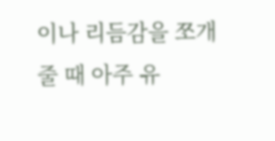이나 리듬감을 쪼개줄 때 아주 유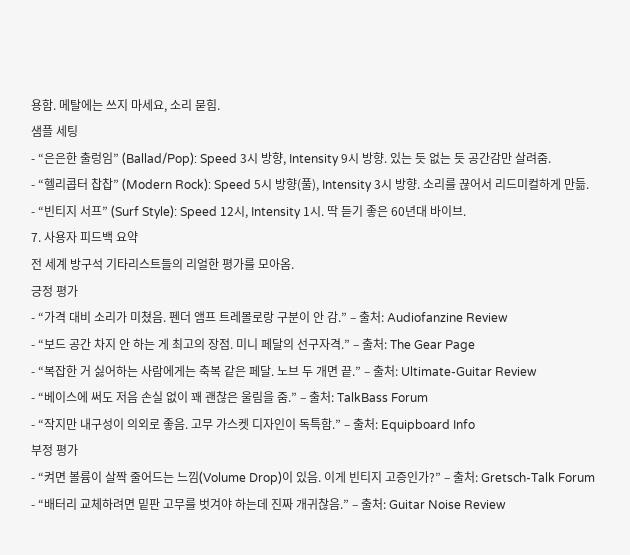용함. 메탈에는 쓰지 마세요, 소리 묻힘.
샘플 세팅
- “은은한 출렁임” (Ballad/Pop): Speed 3시 방향, Intensity 9시 방향. 있는 듯 없는 듯 공간감만 살려줌.
- “헬리콥터 찹찹” (Modern Rock): Speed 5시 방향(풀), Intensity 3시 방향. 소리를 끊어서 리드미컬하게 만듦.
- “빈티지 서프” (Surf Style): Speed 12시, Intensity 1시. 딱 듣기 좋은 60년대 바이브.
7. 사용자 피드백 요약
전 세계 방구석 기타리스트들의 리얼한 평가를 모아옴.
긍정 평가
- “가격 대비 소리가 미쳤음. 펜더 앰프 트레몰로랑 구분이 안 감.” – 출처: Audiofanzine Review
- “보드 공간 차지 안 하는 게 최고의 장점. 미니 페달의 선구자격.” – 출처: The Gear Page
- “복잡한 거 싫어하는 사람에게는 축복 같은 페달. 노브 두 개면 끝.” – 출처: Ultimate-Guitar Review
- “베이스에 써도 저음 손실 없이 꽤 괜찮은 울림을 줌.” – 출처: TalkBass Forum
- “작지만 내구성이 의외로 좋음. 고무 가스켓 디자인이 독특함.” – 출처: Equipboard Info
부정 평가
- “켜면 볼륨이 살짝 줄어드는 느낌(Volume Drop)이 있음. 이게 빈티지 고증인가?” – 출처: Gretsch-Talk Forum
- “배터리 교체하려면 밑판 고무를 벗겨야 하는데 진짜 개귀찮음.” – 출처: Guitar Noise Review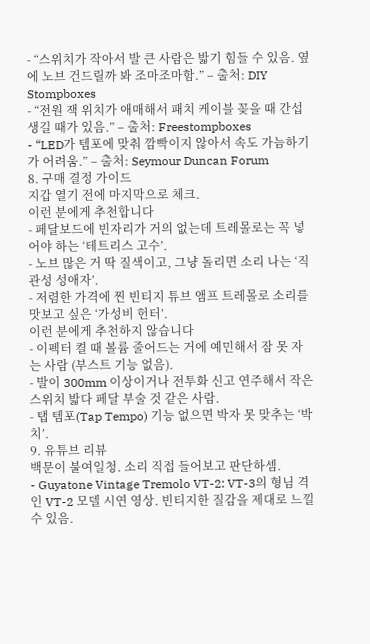- “스위치가 작아서 발 큰 사람은 밟기 힘들 수 있음. 옆에 노브 건드릴까 봐 조마조마함.” – 출처: DIY Stompboxes
- “전원 잭 위치가 애매해서 패치 케이블 꽂을 때 간섭 생길 때가 있음.” – 출처: Freestompboxes
- “LED가 템포에 맞춰 깜빡이지 않아서 속도 가늠하기가 어려움.” – 출처: Seymour Duncan Forum
8. 구매 결정 가이드
지갑 열기 전에 마지막으로 체크.
이런 분에게 추천합니다
- 페달보드에 빈자리가 거의 없는데 트레몰로는 꼭 넣어야 하는 ‘테트리스 고수’.
- 노브 많은 거 딱 질색이고, 그냥 돌리면 소리 나는 ‘직관성 성애자’.
- 저렴한 가격에 찐 빈티지 튜브 앰프 트레몰로 소리를 맛보고 싶은 ‘가성비 헌터’.
이런 분에게 추천하지 않습니다
- 이펙터 켤 때 볼륨 줄어드는 거에 예민해서 잠 못 자는 사람 (부스트 기능 없음).
- 발이 300mm 이상이거나 전투화 신고 연주해서 작은 스위치 밟다 페달 부술 것 같은 사람.
- 탭 템포(Tap Tempo) 기능 없으면 박자 못 맞추는 ‘박치’.
9. 유튜브 리뷰
백문이 불여일청. 소리 직접 들어보고 판단하셈.
- Guyatone Vintage Tremolo VT-2: VT-3의 형님 격인 VT-2 모델 시연 영상. 빈티지한 질감을 제대로 느낄 수 있음.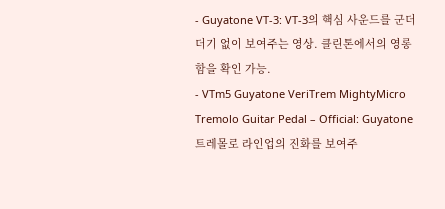- Guyatone VT-3: VT-3의 핵심 사운드를 군더더기 없이 보여주는 영상. 클린톤에서의 영롱함을 확인 가능.
- VTm5 Guyatone VeriTrem MightyMicro Tremolo Guitar Pedal – Official: Guyatone 트레몰로 라인업의 진화를 보여주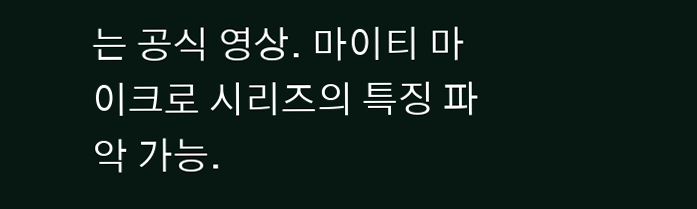는 공식 영상. 마이티 마이크로 시리즈의 특징 파악 가능.